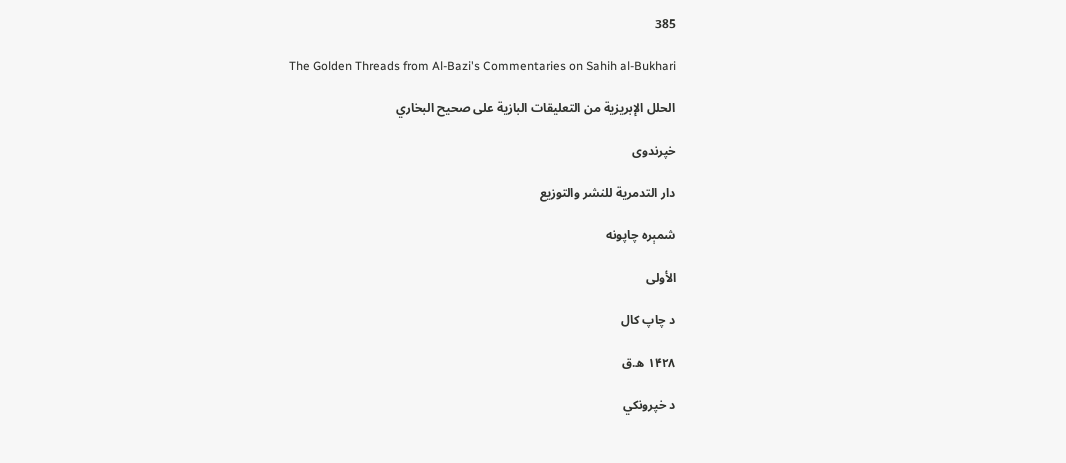385

The Golden Threads from Al-Bazi's Commentaries on Sahih al-Bukhari

الحلل الإبريزية من التعليقات البازية على صحيح البخاري

خپرندوی

دار التدمرية للنشر والتوزيع

شمېره چاپونه

الأولى

د چاپ کال

۱۴۲۸ ه.ق

د خپرونکي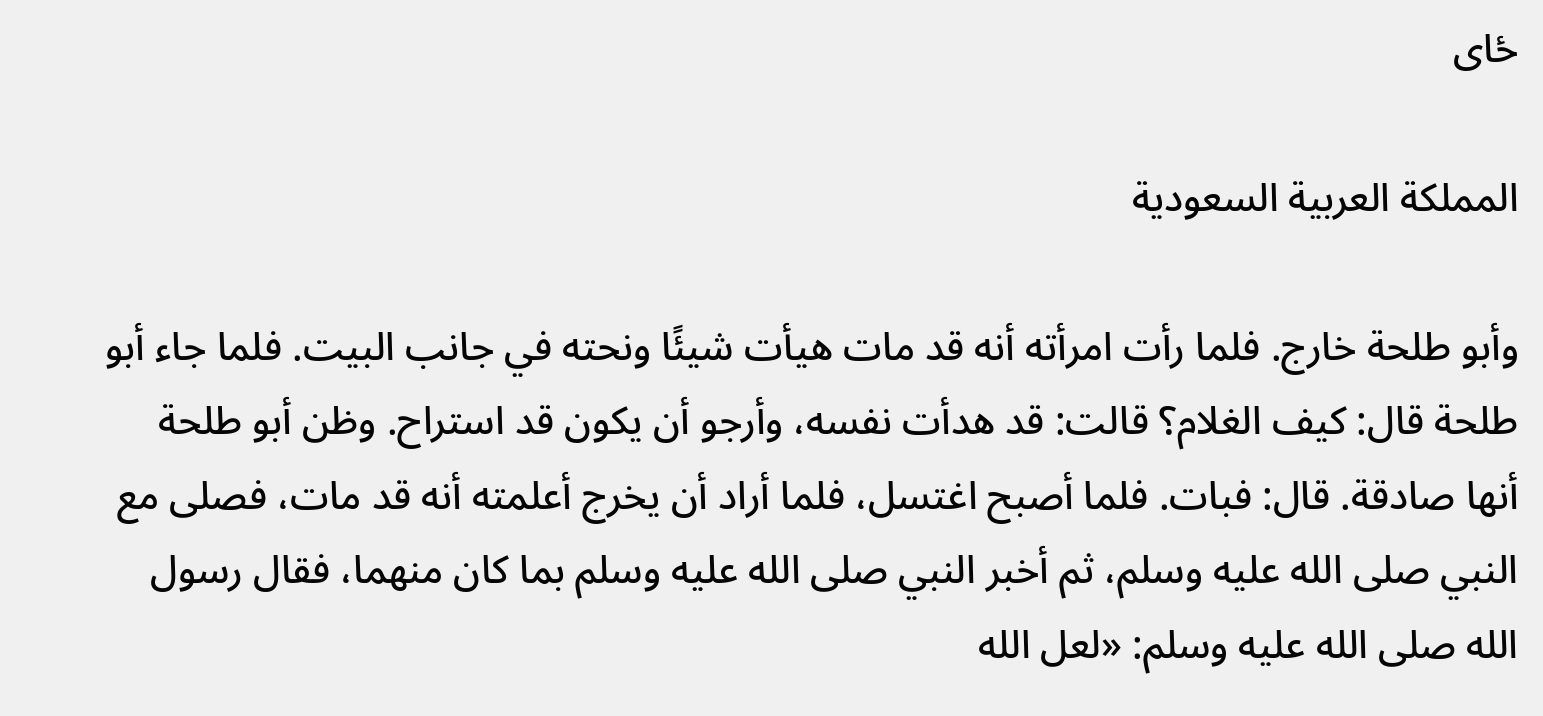ځای

المملكة العربية السعودية

وأبو طلحة خارج. فلما رأت امرأته أنه قد مات هيأت شيئًا ونحته في جانب البيت. فلما جاء أبو طلحة قال: كيف الغلام؟ قالت: قد هدأت نفسه، وأرجو أن يكون قد استراح. وظن أبو طلحة أنها صادقة. قال: فبات. فلما أصبح اغتسل، فلما أراد أن يخرج أعلمته أنه قد مات، فصلى مع النبي صلى الله عليه وسلم، ثم أخبر النبي صلى الله عليه وسلم بما كان منهما، فقال رسول الله صلى الله عليه وسلم: «لعل الله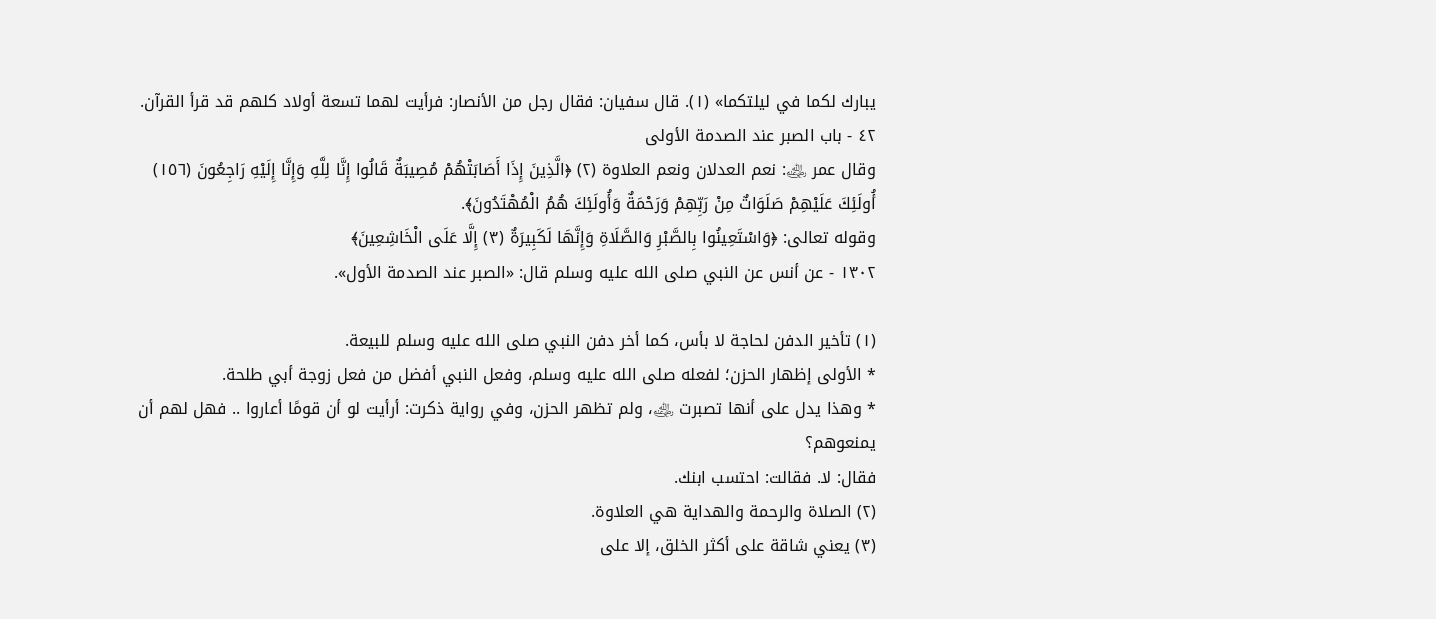يبارك لكما في ليلتكما» (١). قال سفيان: فقال رجل من الأنصار: فرأيت لهما تسعة أولاد كلهم قد قرأ القرآن.
٤٢ - باب الصبر عند الصدمة الأولى
وقال عمر ﵁: نعم العدلان ونعم العلاوة (٢) ﴿الَّذِينَ إِذَا أَصَابَتْهُمْ مُصِيبَةٌ قَالُوا إِنَّا لِلَّهِ وَإِنَّا إِلَيْهِ رَاجِعُونَ (١٥٦) أُولَئِكَ عَلَيْهِمْ صَلَوَاتٌ مِنْ رَبِّهِمْ وَرَحْمَةٌ وَأُولَئِكَ هُمُ الْمُهْتَدُونَ﴾.
وقوله تعالى: ﴿وَاسْتَعِينُوا بِالصَّبْرِ وَالصَّلَاةِ وَإِنَّهَا لَكَبِيرَةٌ (٣) إِلَّا عَلَى الْخَاشِعِينَ﴾
١٣٠٢ - عن أنس عن النبي صلى الله عليه وسلم قال: «الصبر عند الصدمة الأول».

(١) تأخير الدفن لحاجة لا بأس، كما أخر دفن النبي صلى الله عليه وسلم للبيعة.
* الأولى إظهار الحزن؛ لفعله صلى الله عليه وسلم، وفعل النبي أفضل من فعل زوجة أبي طلحة.
* وهذا يدل على أنها تصبرت ﵁، ولم تظهر الحزن، وفي رواية ذكرت: أرأيت لو أن قومًا أعاروا .. فهل لهم أن يمنعوهم؟
فقال: لا. فقالت: احتسب ابنك.
(٢) الصلاة والرحمة والهداية هي العلاوة.
(٣) يعني شاقة على أكثر الخلق، إلا على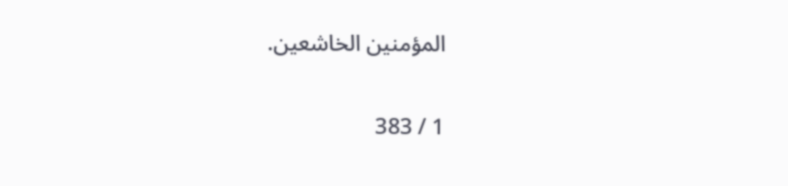المؤمنين الخاشعين.

1 / 383